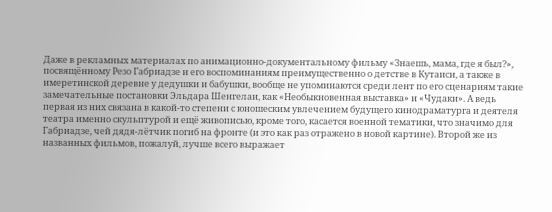Даже в рекламных материалах по анимационно-документальному фильму «Знаешь, мама, где я был?», посвящённому Резо Габриадзе и его воспоминаниям преимущественно о детстве в Кутаиси, а также в имеретинской деревне у дедушки и бабушки, вообще не упоминаются среди лент по его сценариям такие замечательные постановки Эльдара Шенгелаи, как «Необыкновенная выставка» и «Чудаки». А ведь первая из них связана в какой-то степени с юношеским увлечением будущего кинодраматурга и деятеля театра именно скульптурой и ещё живописью, кроме того, касается военной тематики, что значимо для Габриадзе, чей дядя-лётчик погиб на фронте (и это как раз отражено в новой картине). Второй же из названных фильмов, пожалуй, лучше всего выражает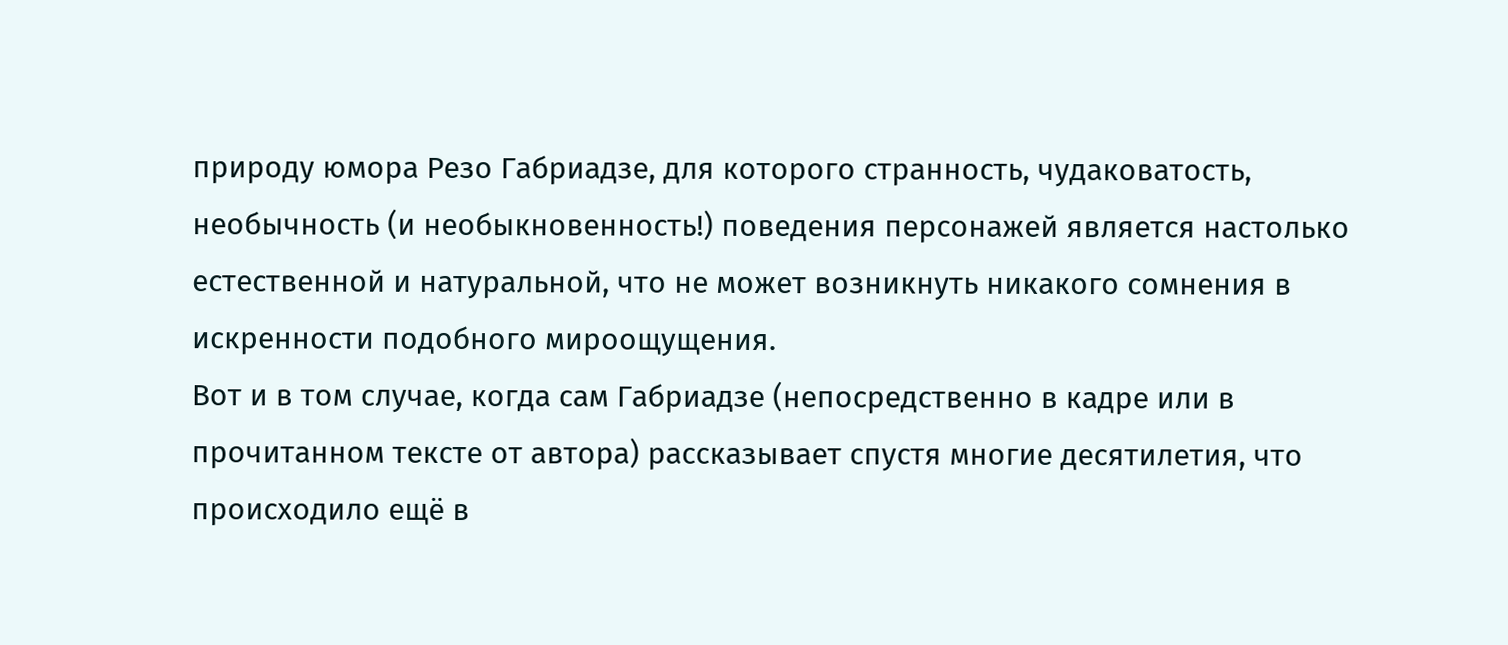природу юмора Резо Габриадзе, для которого странность, чудаковатость, необычность (и необыкновенность!) поведения персонажей является настолько естественной и натуральной, что не может возникнуть никакого сомнения в искренности подобного мироощущения.
Вот и в том случае, когда сам Габриадзе (непосредственно в кадре или в прочитанном тексте от автора) рассказывает спустя многие десятилетия, что происходило ещё в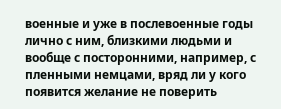военные и уже в послевоенные годы лично с ним, близкими людьми и вообще с посторонними, например, с пленными немцами, вряд ли у кого появится желание не поверить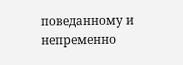поведанному и непременно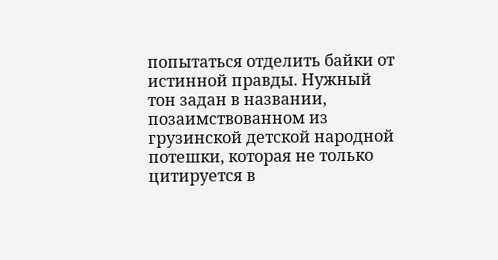попытаться отделить байки от истинной правды. Нужный тон задан в названии, позаимствованном из грузинской детской народной потешки, которая не только цитируется в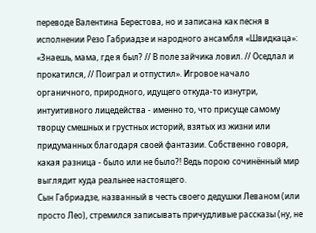переводе Валентина Берестова, но и записана как песня в исполнении Резо Габриадзе и народного ансамбля «Швидкаца»: «Знаешь, мама, где я был? // В поле зайчика ловил. // Оседлал и прокатился, // Поиграл и отпустил». Игровое начало органичного, природного, идущего откуда-то изнутри, интуитивного лицедейства - именно то, что присуще самому творцу смешных и грустных историй, взятых из жизни или придуманных благодаря своей фантазии. Собственно говоря, какая разница - было или не было?! Ведь порою сочинённый мир выглядит куда реальнее настоящего.
Сын Габриадзе, названный в честь своего дедушки Леваном (или просто Лео), стремился записывать причудливые рассказы (ну, не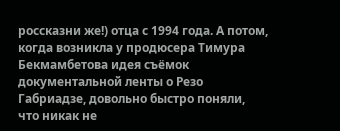россказни же!) отца с 1994 года. А потом, когда возникла у продюсера Тимура Бекмамбетова идея съёмок документальной ленты о Резо Габриадзе, довольно быстро поняли, что никак не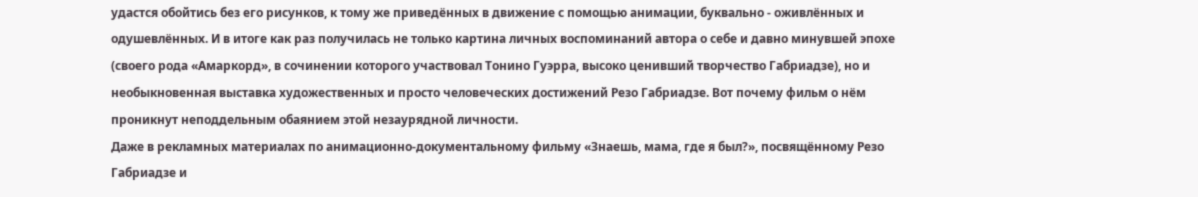удастся обойтись без его рисунков, к тому же приведённых в движение с помощью анимации, буквально - оживлённых и одушевлённых. И в итоге как раз получилась не только картина личных воспоминаний автора о себе и давно минувшей эпохе (своего рода «Амаркорд», в сочинении которого участвовал Тонино Гуэрра, высоко ценивший творчество Габриадзе), но и необыкновенная выставка художественных и просто человеческих достижений Резо Габриадзе. Вот почему фильм о нём проникнут неподдельным обаянием этой незаурядной личности.
Даже в рекламных материалах по анимационно-документальному фильму «Знаешь, мама, где я был?», посвящённому Резо Габриадзе и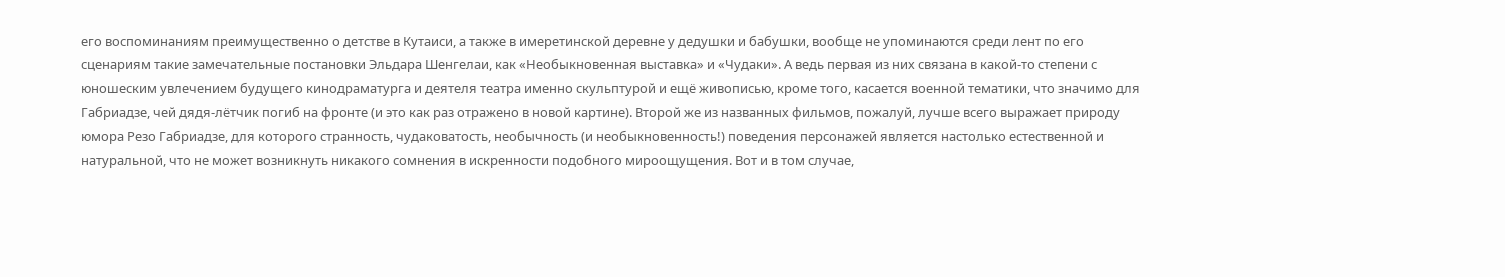его воспоминаниям преимущественно о детстве в Кутаиси, а также в имеретинской деревне у дедушки и бабушки, вообще не упоминаются среди лент по его сценариям такие замечательные постановки Эльдара Шенгелаи, как «Необыкновенная выставка» и «Чудаки». А ведь первая из них связана в какой-то степени с юношеским увлечением будущего кинодраматурга и деятеля театра именно скульптурой и ещё живописью, кроме того, касается военной тематики, что значимо для Габриадзе, чей дядя-лётчик погиб на фронте (и это как раз отражено в новой картине). Второй же из названных фильмов, пожалуй, лучше всего выражает природу юмора Резо Габриадзе, для которого странность, чудаковатость, необычность (и необыкновенность!) поведения персонажей является настолько естественной и натуральной, что не может возникнуть никакого сомнения в искренности подобного мироощущения. Вот и в том случае,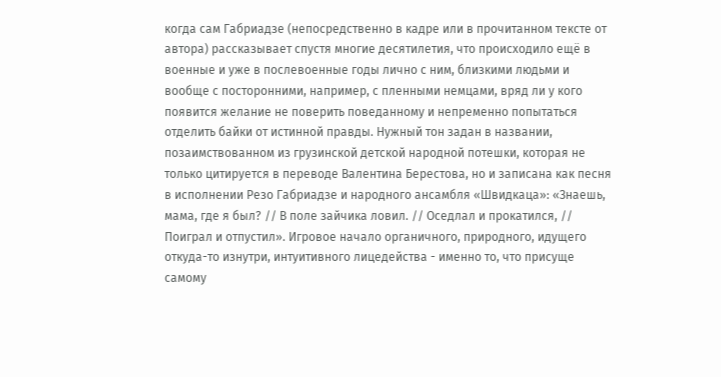когда сам Габриадзе (непосредственно в кадре или в прочитанном тексте от автора) рассказывает спустя многие десятилетия, что происходило ещё в военные и уже в послевоенные годы лично с ним, близкими людьми и вообще с посторонними, например, с пленными немцами, вряд ли у кого появится желание не поверить поведанному и непременно попытаться отделить байки от истинной правды. Нужный тон задан в названии, позаимствованном из грузинской детской народной потешки, которая не только цитируется в переводе Валентина Берестова, но и записана как песня в исполнении Резо Габриадзе и народного ансамбля «Швидкаца»: «Знаешь, мама, где я был? // В поле зайчика ловил. // Оседлал и прокатился, // Поиграл и отпустил». Игровое начало органичного, природного, идущего откуда-то изнутри, интуитивного лицедейства - именно то, что присуще самому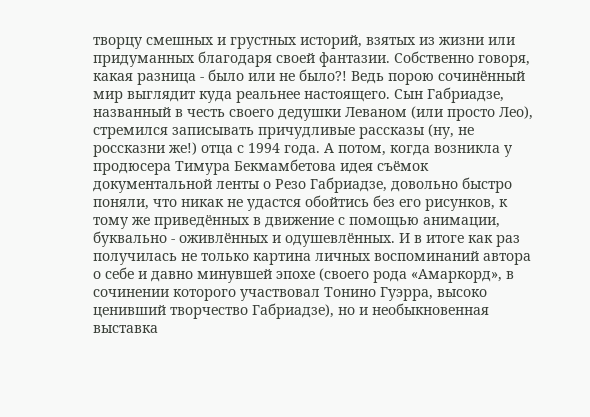творцу смешных и грустных историй, взятых из жизни или придуманных благодаря своей фантазии. Собственно говоря, какая разница - было или не было?! Ведь порою сочинённый мир выглядит куда реальнее настоящего. Сын Габриадзе, названный в честь своего дедушки Леваном (или просто Лео), стремился записывать причудливые рассказы (ну, не россказни же!) отца с 1994 года. А потом, когда возникла у продюсера Тимура Бекмамбетова идея съёмок документальной ленты о Резо Габриадзе, довольно быстро поняли, что никак не удастся обойтись без его рисунков, к тому же приведённых в движение с помощью анимации, буквально - оживлённых и одушевлённых. И в итоге как раз получилась не только картина личных воспоминаний автора о себе и давно минувшей эпохе (своего рода «Амаркорд», в сочинении которого участвовал Тонино Гуэрра, высоко ценивший творчество Габриадзе), но и необыкновенная выставка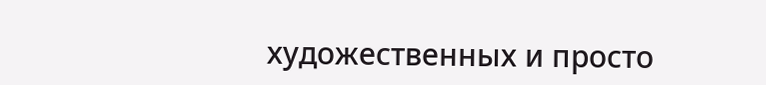художественных и просто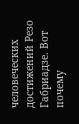человеческих достижений Резо Габриадзе. Вот почему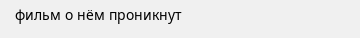фильм о нём проникнут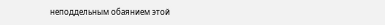неподдельным обаянием этой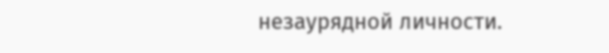незаурядной личности.